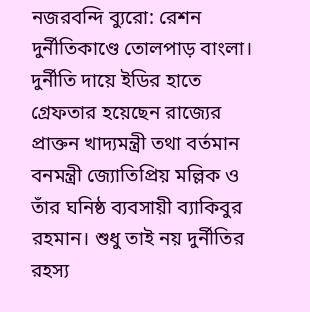নজরবন্দি ব্যুরো: রেশন দুর্নীতিকাণ্ডে তোলপাড় বাংলা। দুর্নীতি দায়ে ইডির হাতে গ্রেফতার হয়েছেন রাজ্যের প্রাক্তন খাদ্যমন্ত্রী তথা বর্তমান বনমন্ত্রী জ্যোতিপ্রিয় মল্লিক ও তাঁর ঘনিষ্ঠ ব্যবসায়ী ব্যাকিবুর রহমান। শুধু তাই নয় দুর্নীতির রহস্য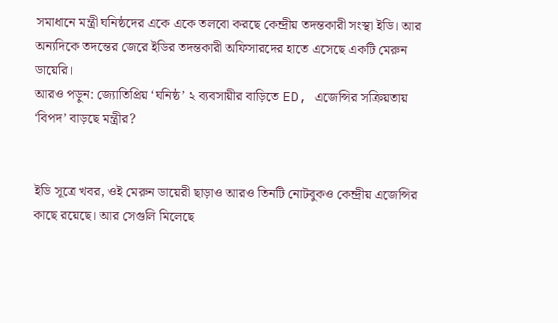সমাধানে মন্ত্রী ঘনিষ্ঠদের একে একে তলবো করছে কেন্দ্রীয় তদন্তকারী সংস্থা ইডি। আর অন্যদিকে তদন্তের জেরে ইডির তদন্তকারী অফিসারদের হাতে এসেছে একটি মেরুন ডায়েরি।
আরও পড়ুন: জ্যোতিপ্রিয় ‘ঘনিষ্ঠ’ ২ ব্যবসায়ীর বাড়িতে ED, এজেন্সির সক্রিয়তায় ‘বিপদ’ বাড়ছে মন্ত্রীর?


ইডি সূত্রে খবর, ওই মেরুন ডায়েরী ছাড়াও আরও তিনটি নোটবুকও কেন্দ্রীয় এজেন্সির কাছে রয়েছে। আর সেগুলি মিলেছে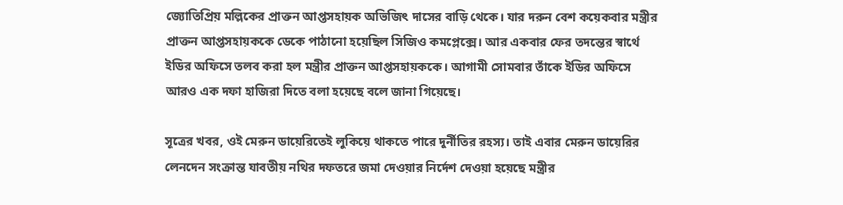জ্যোতিপ্রিয় মল্লিকের প্রাক্তন আপ্তসহায়ক অভিজিৎ দাসের বাড়ি থেকে। যার দরুন বেশ কয়েকবার মন্ত্রীর প্রাক্তন আপ্তসহায়ককে ডেকে পাঠানো হয়েছিল সিজিও কমপ্লেক্সে। আর একবার ফের তদন্তের স্বার্থে ইডির অফিসে তলব করা হল মন্ত্রীর প্রাক্তন আপ্তসহায়ককে। আগামী সোমবার তাঁকে ইডির অফিসে আরও এক দফা হাজিরা দিতে বলা হয়েছে বলে জানা গিয়েছে।

সূত্রের খবর, ওই মেরুন ডায়েরিতেই লুকিয়ে থাকতে পারে দুর্নীতির রহস্য। তাই এবার মেরুন ডায়েরির লেনদেন সংক্রান্ত যাবতীয় নথির দফতরে জমা দেওয়ার নির্দেশ দেওয়া হয়েছে মন্ত্রীর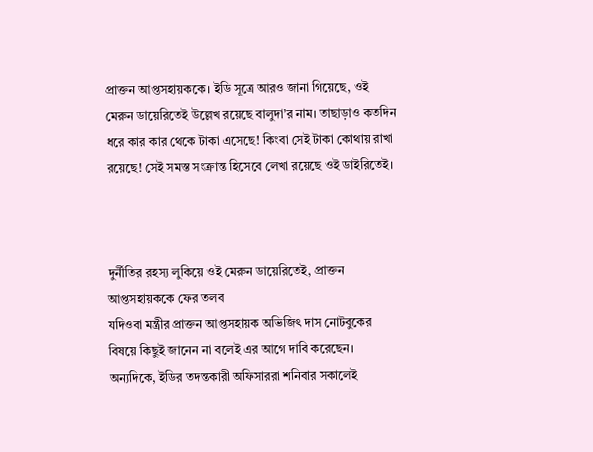প্রাক্তন আপ্তসহায়ককে। ইডি সূত্রে আরও জানা গিয়েছে, ওই মেরুন ডায়েরিতেই উল্লেখ রয়েছে বালুদা’র নাম। তাছাড়াও কতদিন ধরে কার কার থেকে টাকা এসেছে! কিংবা সেই টাকা কোথায় রাখা রয়েছে! সেই সমস্ত সংক্রান্ত হিসেবে লেখা রয়েছে ওই ডাইরিতেই।



দুর্নীতির রহস্য লুকিয়ে ওই মেরুন ডায়েরিতেই, প্রাক্তন আপ্তসহায়ককে ফের তলব
যদিওবা মন্ত্রীর প্রাক্তন আপ্তসহায়ক অভিজিৎ দাস নোটবুকের বিষয়ে কিছুই জানেন না বলেই এর আগে দাবি করেছেন। অন্যদিকে, ইডির তদন্তকারী অফিসাররা শনিবার সকালেই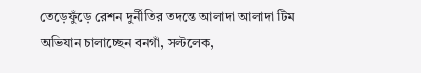তেড়েফুঁড়ে রেশন দুর্নীতির তদন্তে আলাদা আলাদা টিম অভিযান চালাচ্ছেন বনগাঁ, সল্টলেক,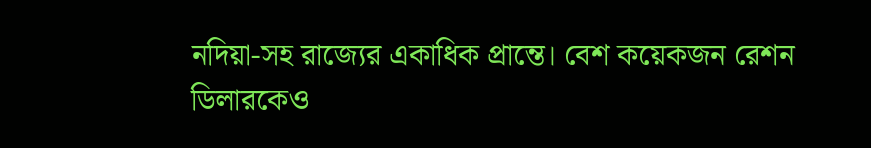নদিয়া-সহ রাজ্যের একাধিক প্রান্তে। বেশ কয়েকজন রেশন ডিলারকেও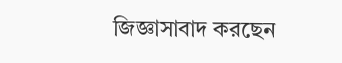জিজ্ঞাসাবাদ করছেন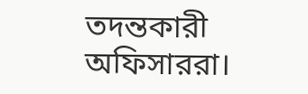তদন্তকারী অফিসাররা।